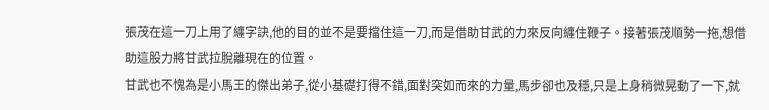張茂在這一刀上用了纏字訣,他的目的並不是要擋住這一刀,而是借助甘武的力來反向纏住鞭子。接著張茂順勢一拖,想借助這股力將甘武拉脫離現在的位置。
甘武也不愧為是小馬王的傑出弟子,從小基礎打得不錯,面對突如而來的力量,馬步卻也及穩,只是上身稍微晃動了一下,就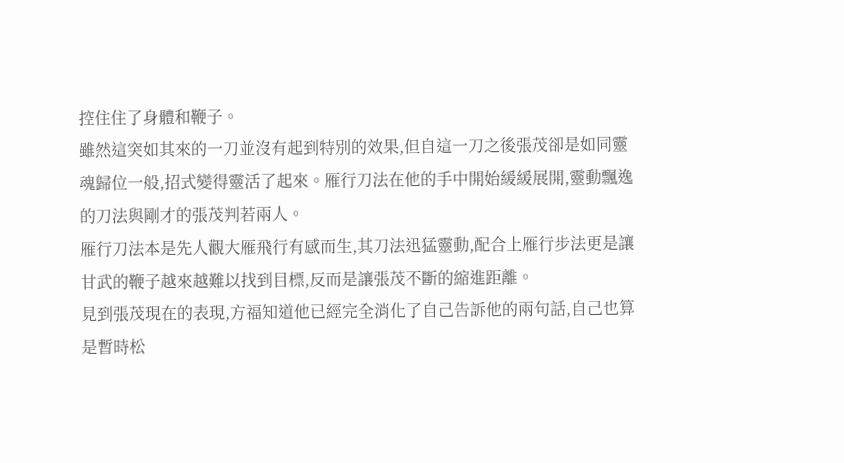控住住了身體和鞭子。
雖然這突如其來的一刀並沒有起到特別的效果,但自這一刀之後張茂卻是如同靈魂歸位一般,招式變得靈活了起來。雁行刀法在他的手中開始緩緩展開,靈動飄逸的刀法與剛才的張茂判若兩人。
雁行刀法本是先人觀大雁飛行有感而生,其刀法迅猛靈動,配合上雁行步法更是讓甘武的鞭子越來越難以找到目標,反而是讓張茂不斷的縮進距離。
見到張茂現在的表現,方福知道他已經完全消化了自己告訴他的兩句話,自己也算是暫時松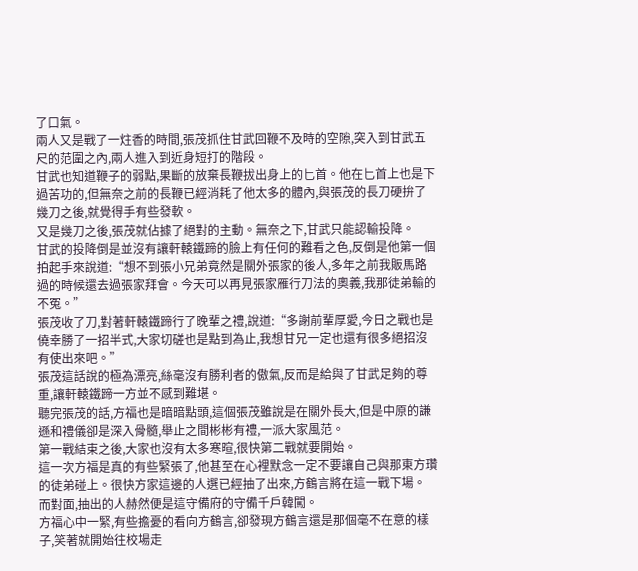了口氣。
兩人又是戰了一炷香的時間,張茂抓住甘武回鞭不及時的空隙,突入到甘武五尺的范圍之內,兩人進入到近身短打的階段。
甘武也知道鞭子的弱點,果斷的放棄長鞭拔出身上的匕首。他在匕首上也是下過苦功的,但無奈之前的長鞭已經消耗了他太多的體內,與張茂的長刀硬拚了幾刀之後,就覺得手有些發軟。
又是幾刀之後,張茂就佔據了絕對的主動。無奈之下,甘武只能認輸投降。
甘武的投降倒是並沒有讓軒轅鐵蹄的臉上有任何的難看之色,反倒是他第一個拍起手來說道:“想不到張小兄弟竟然是關外張家的後人,多年之前我販馬路過的時候還去過張家拜會。今天可以再見張家雁行刀法的奧義,我那徒弟輸的不冤。”
張茂收了刀,對著軒轅鐵蹄行了晚輩之禮,說道:“多謝前輩厚愛,今日之戰也是僥幸勝了一招半式,大家切磋也是點到為止,我想甘兄一定也還有很多絕招沒有使出來吧。”
張茂這話說的極為漂亮,絲毫沒有勝利者的傲氣,反而是給與了甘武足夠的尊重,讓軒轅鐵蹄一方並不感到難堪。
聽完張茂的話,方福也是暗暗點頭,這個張茂雖說是在關外長大,但是中原的謙遜和禮儀卻是深入骨髓,舉止之間彬彬有禮,一派大家風范。
第一戰結束之後,大家也沒有太多寒暄,很快第二戰就要開始。
這一次方福是真的有些緊張了,他甚至在心裡默念一定不要讓自己與那東方瓚的徒弟碰上。很快方家這邊的人選已經抽了出來,方鶴言將在這一戰下場。
而對面,抽出的人赫然便是這守備府的守備千戶韓闖。
方福心中一緊,有些擔憂的看向方鶴言,卻發現方鶴言還是那個毫不在意的樣子,笑著就開始往校場走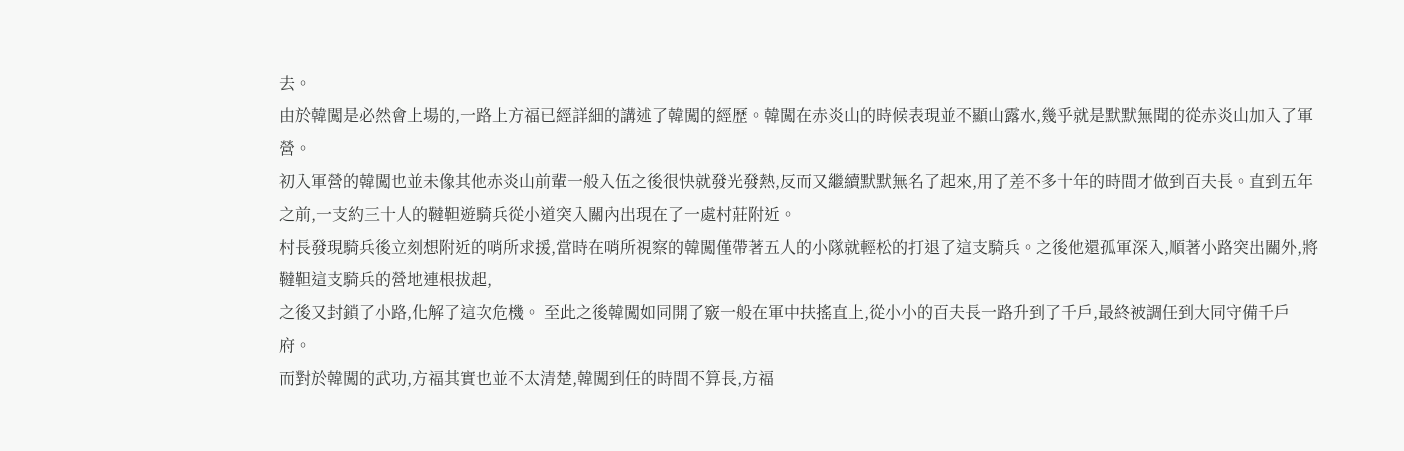去。
由於韓闖是必然會上場的,一路上方福已經詳細的講述了韓闖的經歷。韓闖在赤炎山的時候表現並不顯山露水,幾乎就是默默無聞的從赤炎山加入了軍營。
初入軍營的韓闖也並未像其他赤炎山前輩一般入伍之後很快就發光發熱,反而又繼續默默無名了起來,用了差不多十年的時間才做到百夫長。直到五年之前,一支約三十人的韃靼遊騎兵從小道突入關內出現在了一處村莊附近。
村長發現騎兵後立刻想附近的哨所求援,當時在哨所視察的韓闖僅帶著五人的小隊就輕松的打退了這支騎兵。之後他還孤軍深入,順著小路突出關外,將韃靼這支騎兵的營地連根拔起,
之後又封鎖了小路,化解了這次危機。 至此之後韓闖如同開了竅一般在軍中扶搖直上,從小小的百夫長一路升到了千戶,最終被調任到大同守備千戶府。
而對於韓闖的武功,方福其實也並不太清楚,韓闖到任的時間不算長,方福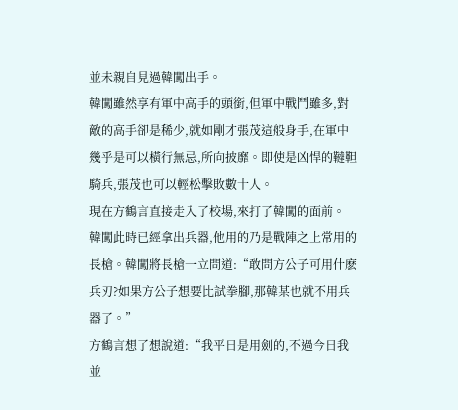並未親自見過韓闖出手。
韓闖雖然享有軍中高手的頭銜,但軍中戰鬥雖多,對敵的高手卻是稀少,就如剛才張茂這般身手,在軍中幾乎是可以橫行無忌,所向披靡。即使是凶悍的韃靼騎兵,張茂也可以輕松擊敗數十人。
現在方鶴言直接走入了校場,來打了韓闖的面前。
韓闖此時已經拿出兵器,他用的乃是戰陣之上常用的長槍。韓闖將長槍一立問道:“敢問方公子可用什麽兵刃?如果方公子想要比試拳腳,那韓某也就不用兵器了。”
方鶴言想了想說道:“我平日是用劍的,不過今日我並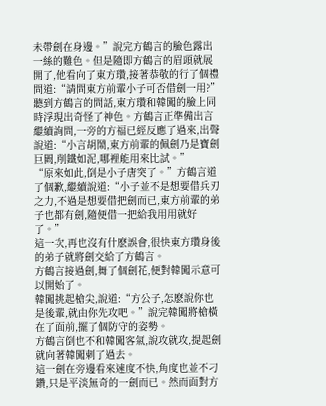未帶劍在身邊。”說完方鶴言的臉色露出一絲的難色。但是隨即方鶴言的眉頭就展開了,他看向了東方瓚,接著恭敬的行了個禮問道:“請問東方前輩小子可否借劍一用?”
聽到方鶴言的問話,東方瓚和韓闖的臉上同時浮現出奇怪了神色。方鶴言正準備出言繼續詢問,一旁的方福已經反應了過來,出聲說道:“小言胡鬧,東方前輩的佩劍乃是寶劍巨闕,削鐵如泥,哪裡能用來比試。”
“原來如此,倒是小子唐突了。”方鶴言道了個歉,繼續說道:“小子並不是想要借兵刃之力,不過是想要借把劍而已,東方前輩的弟子也都有劍,隨便借一把給我用用就好了。”
這一次,再也沒有什麽誤會,很快東方瓚身後的弟子就將劍交給了方鶴言。
方鶴言接過劍,舞了個劍花,便對韓闖示意可以開始了。
韓闖挑起槍尖,說道:“方公子,怎麽說你也是後輩,就由你先攻吧。”說完韓闖將槍橫在了面前,擺了個防守的姿勢。
方鶴言倒也不和韓闖客氣,說攻就攻,提起劍就向著韓闖刺了過去。
這一劍在旁邊看來速度不快,角度也並不刁鑽,只是平淡無奇的一劍而已。然而面對方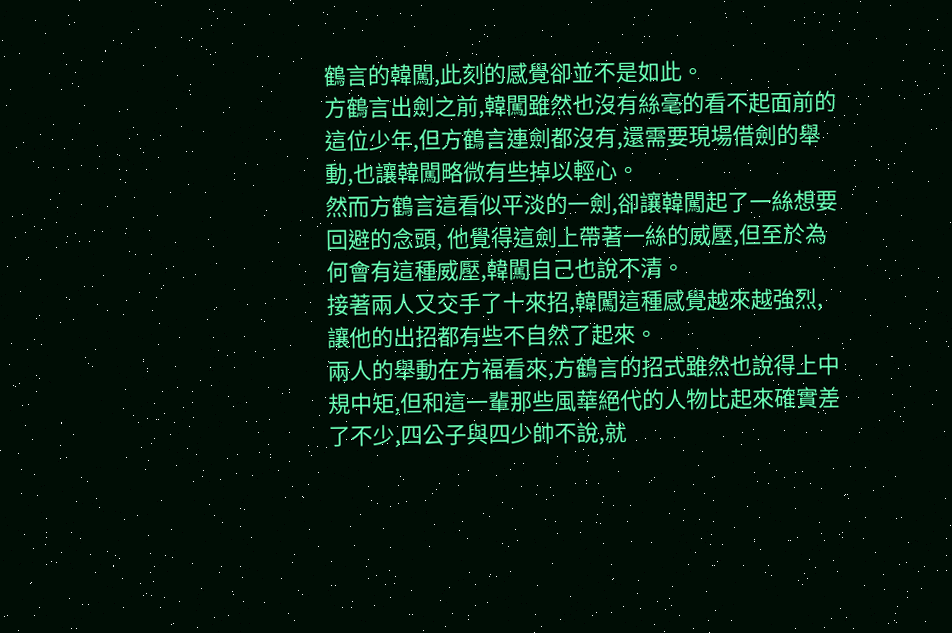鶴言的韓闖,此刻的感覺卻並不是如此。
方鶴言出劍之前,韓闖雖然也沒有絲毫的看不起面前的這位少年,但方鶴言連劍都沒有,還需要現場借劍的舉動,也讓韓闖略微有些掉以輕心。
然而方鶴言這看似平淡的一劍,卻讓韓闖起了一絲想要回避的念頭, 他覺得這劍上帶著一絲的威壓,但至於為何會有這種威壓,韓闖自己也說不清。
接著兩人又交手了十來招,韓闖這種感覺越來越強烈,讓他的出招都有些不自然了起來。
兩人的舉動在方福看來,方鶴言的招式雖然也說得上中規中矩,但和這一輩那些風華絕代的人物比起來確實差了不少,四公子與四少帥不說,就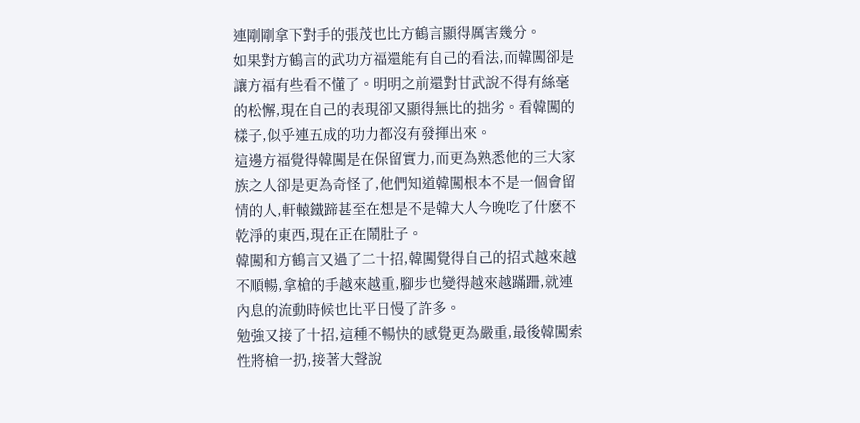連剛剛拿下對手的張茂也比方鶴言顯得厲害幾分。
如果對方鶴言的武功方福還能有自己的看法,而韓闖卻是讓方福有些看不懂了。明明之前還對甘武說不得有絲毫的松懈,現在自己的表現卻又顯得無比的拙劣。看韓闖的樣子,似乎連五成的功力都沒有發揮出來。
這邊方福覺得韓闖是在保留實力,而更為熟悉他的三大家族之人卻是更為奇怪了,他們知道韓闖根本不是一個會留情的人,軒轅鐵蹄甚至在想是不是韓大人今晚吃了什麽不乾淨的東西,現在正在鬧肚子。
韓闖和方鶴言又過了二十招,韓闖覺得自己的招式越來越不順暢,拿槍的手越來越重,腳步也變得越來越蹣跚,就連內息的流動時候也比平日慢了許多。
勉強又接了十招,這種不暢快的感覺更為嚴重,最後韓闖索性將槍一扔,接著大聲說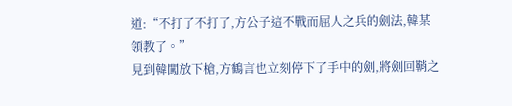道:“不打了不打了,方公子這不戰而屈人之兵的劍法,韓某領教了。”
見到韓闖放下槍,方鶴言也立刻停下了手中的劍,將劍回鞘之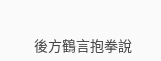後方鶴言抱拳說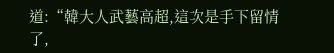道:“韓大人武藝高超,這次是手下留情了,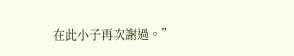在此小子再次謝過。”